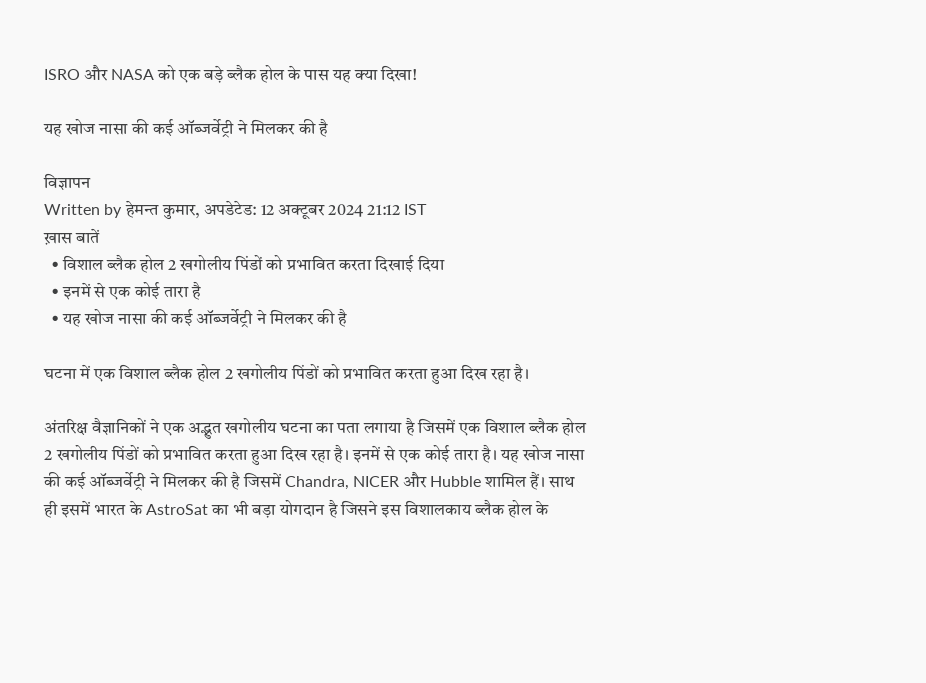ISRO और NASA को एक बड़े ब्लैक होल के पास यह क्या दिखा!

यह खोज नासा की कई ऑब्जर्वेट्री ने मिलकर की है

विज्ञापन
Written by हेमन्त कुमार, अपडेटेड: 12 अक्टूबर 2024 21:12 IST
ख़ास बातें
  • विशाल ब्लैक होल 2 खगोलीय पिंडों को प्रभावित करता दिखाई दिया
  • इनमें से एक कोई तारा है
  • यह खोज नासा की कई ऑब्जर्वेट्री ने मिलकर की है

घटना में एक विशाल ब्लैक होल 2 खगोलीय पिंडों को प्रभावित करता हुआ दिख रहा है।

अंतरिक्ष वैज्ञानिकों ने एक अद्भुत खगोलीय घटना का पता लगाया है जिसमें एक विशाल ब्लैक होल 2 खगोलीय पिंडों को प्रभावित करता हुआ दिख रहा है। इनमें से एक कोई तारा है। यह खोज नासा की कई ऑब्जर्वेट्री ने मिलकर की है जिसमें Chandra, NICER और Hubble शामिल हैं। साथ ही इसमें भारत के AstroSat का भी बड़ा योगदान है जिसने इस विशालकाय ब्लैक होल के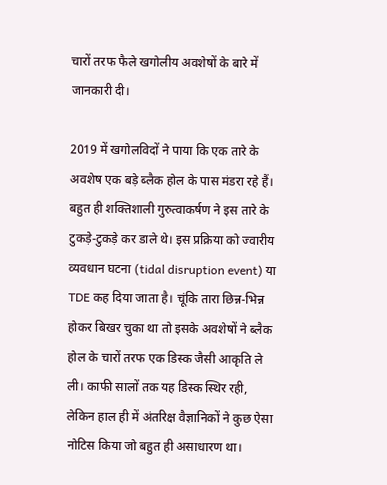चारों तरफ फैले खगोलीय अवशेषों के बारे में जानकारी दी।

2019 में खगोलविदों ने पाया कि एक तारे के अवशेष एक बड़े ब्लैक होल के पास मंडरा रहे हैं। बहुत ही शक्तिशाली गुरुत्वाकर्षण ने इस तारे के टुकड़े-टुकड़े कर डाले थे। इस प्रक्रिया को ज्वारीय व्यवधान घटना (tidal disruption event) या TDE कह दिया जाता है। चूंकि तारा छिन्न-भिन्न होकर बिखर चुका था तो इसके अवशेषों ने ब्लैक होल के चारों तरफ एक डिस्क जैसी आकृति ले ली। काफी सालों तक यह डिस्क स्थिर रही, लेकिन हाल ही में अंतरिक्ष वैज्ञानिकों ने कुछ ऐसा नोटिस किया जो बहुत ही असाधारण था।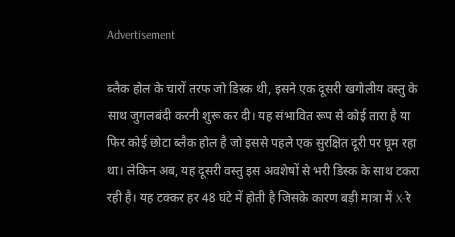Advertisement

ब्लैक होल के चारों तरफ जो डिस्क थी, इसने एक दूसरी खगोलीय वस्तु के साथ जुगलबंदी करनी शुरू कर दी। यह संभावित रूप से कोई तारा है या फिर कोई छोटा ब्लैक होल है जो इससे पहले एक सुरक्षित दूरी पर घूम रहा था। लेकिन अब, यह दूसरी वस्तु इस अवशेषों से भरी डिस्क के साथ टकरा रही है। यह टक्कर हर 48 घंटे में होती है जिसके कारण बड़ी मात्रा में X-रे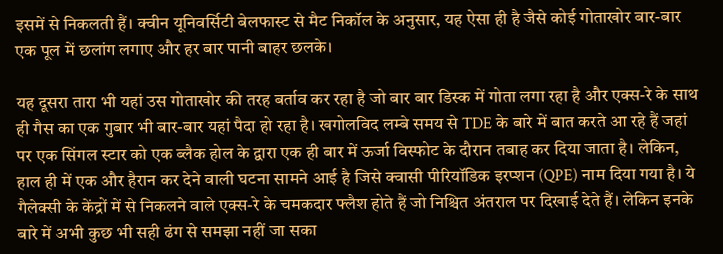इसमें से निकलती हैं। क्वीन यूनिवर्सिटी बेलफास्ट से मैट निकॉल के अनुसार, यह ऐसा ही है जैसे कोई गोताखोर बार-बार एक पूल में छलांग लगाए और हर बार पानी बाहर छलके।

यह दूसरा तारा भी यहां उस गोताखोर की तरह बर्ताव कर रहा है जो बार बार डिस्क में गोता लगा रहा है और एक्स-रे के साथ ही गैस का एक गुबार भी बार-बार यहां पैदा हो रहा है। खगोलविद लम्बे समय से TDE के बारे में बात करते आ रहे हैं जहां पर एक सिंगल स्टार को एक ब्लैक होल के द्वारा एक ही बार में ऊर्जा विस्फोट के दौरान तबाह कर दिया जाता है। लेकिन, हाल ही में एक और हैरान कर देने वाली घटना सामने आई है जिसे क्वासी पीरियॉडिक इरप्शन (QPE) नाम दिया गया है। ये गैलेक्सी के केंद्रों में से निकलने वाले एक्स-रे के चमकदार फ्लैश होते हैं जो निश्चित अंतराल पर दिखाई देते हैं। लेकिन इनके बारे में अभी कुछ भी सही ढंग से समझा नहीं जा सका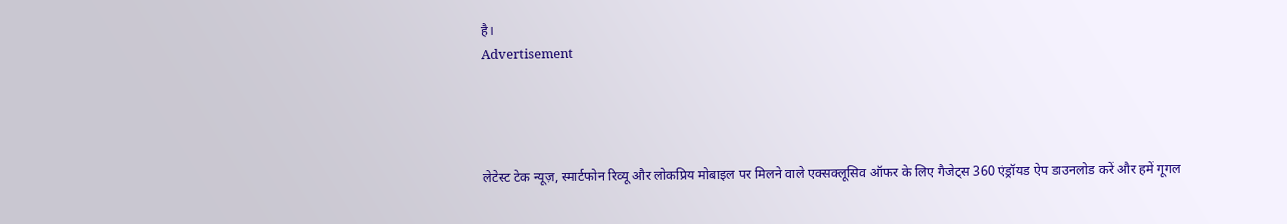है।
Advertisement




लेटेस्ट टेक न्यूज़, स्मार्टफोन रिव्यू और लोकप्रिय मोबाइल पर मिलने वाले एक्सक्लूसिव ऑफर के लिए गैजेट्स 360 एंड्रॉयड ऐप डाउनलोड करें और हमें गूगल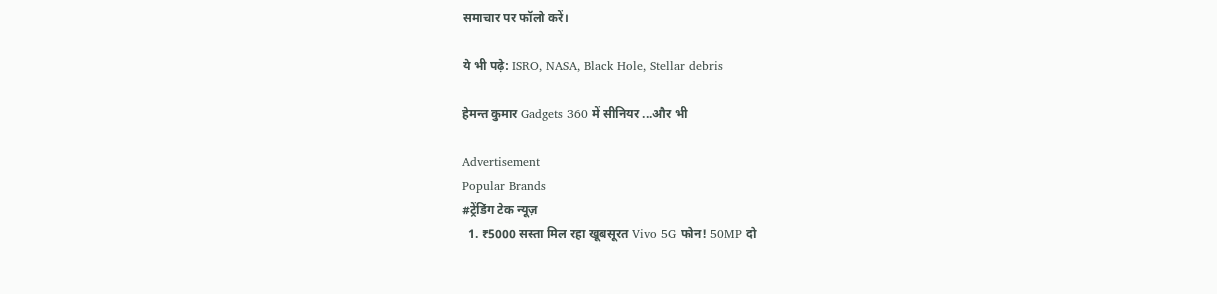समाचार पर फॉलो करें।

ये भी पढ़े: ISRO, NASA, Black Hole, Stellar debris

हेमन्त कुमार Gadgets 360 में सीनियर ...और भी

Advertisement
Popular Brands
#ट्रेंडिंग टेक न्यूज़
  1. ₹5000 सस्ता मिल रहा खूबसूरत Vivo 5G फोन! 50MP दो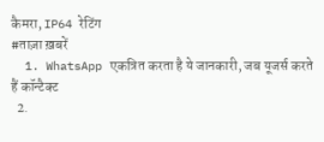कैमरा, IP64 रेटिंग
#ताज़ा ख़बरें
  1. WhatsApp एकत्रित करता है ये जानकारी, जब यूजर्स करते हैं कॉन्टैक्ट
  2.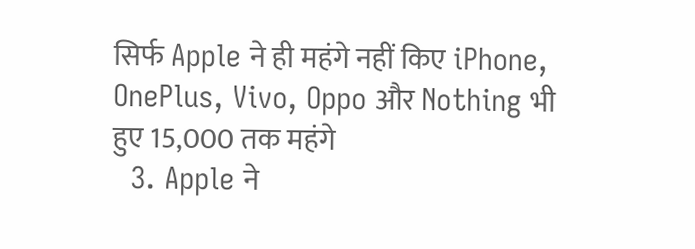सिर्फ Apple ने ही महंगे नहीं किए iPhone, OnePlus, Vivo, Oppo और Nothing भी हुए 15,000 तक महंगे
  3. Apple ने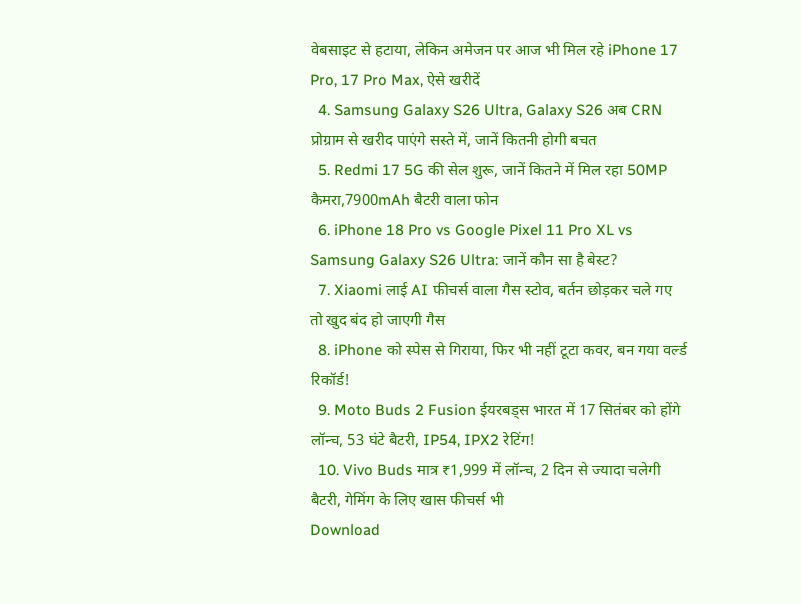वेबसाइट से हटाया, लेकिन अमेजन पर आज भी मिल रहे iPhone 17 Pro, 17 Pro Max, ऐसे खरीदें
  4. Samsung Galaxy S26 Ultra, Galaxy S26 अब CRN प्रोग्राम से खरीद पाएंगे सस्ते में, जानें कितनी होगी बचत
  5. Redmi 17 5G की सेल शुरू, जानें कितने में मिल रहा 50MP कैमरा,7900mAh बैटरी वाला फोन
  6. iPhone 18 Pro vs Google Pixel 11 Pro XL vs Samsung Galaxy S26 Ultra: जानें कौन सा है बेस्ट?
  7. Xiaomi लाई AI फीचर्स वाला गैस स्टोव, बर्तन छोड़कर चले गए तो खुद बंद हो जाएगी गैस
  8. iPhone को स्पेस से गिराया, फिर भी नहीं टूटा कवर, बन गया वर्ल्ड रिकॉर्ड!
  9. Moto Buds 2 Fusion ईयरबड्स भारत में 17 सितंबर को होंगे लॉन्च, 53 घंटे बैटरी, IP54, IPX2 रेटिंग!
  10. Vivo Buds मात्र ₹1,999 में लॉन्च, 2 दिन से ज्यादा चलेगी बैटरी, गेमिंग के लिए खास फीचर्स भी
Download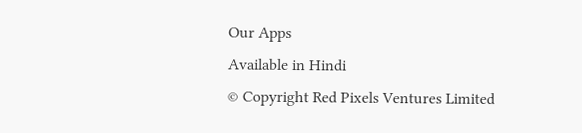Our Apps
Available in Hindi
© Copyright Red Pixels Ventures Limited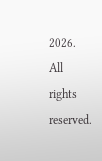2026. All rights reserved.